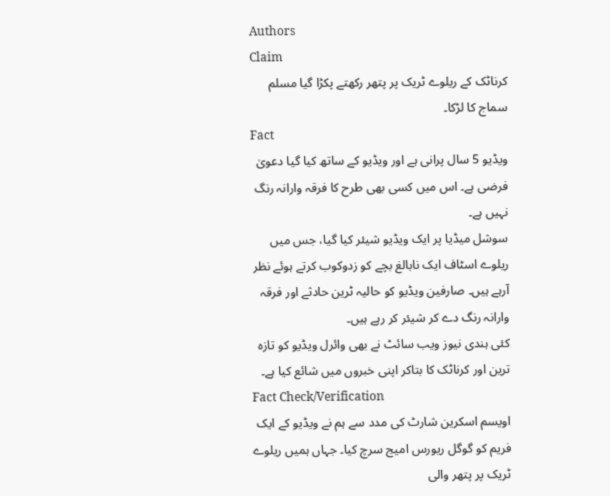Authors
Claim
کرناٹک کے ریلوے ٹریک پر پتھر رکھتے پکڑا گیا مسلم سماج کا لڑکا۔
Fact
ویڈیو 5 سال پرانی ہے اور ویڈیو کے ساتھ کیا گیا دعویٰ فرضی ہے۔ اس میں کسی بھی طرح کا فرقہ وارانہ رنگ نہیں ہے۔
سوشل میڈیا پر ایک ویڈیو شیئر کیا گیا، جس میں ریلوے اسٹاف ایک نابالغ بچے کو زدوکوب کرتے ہوئے نظر آرہے ہیں۔ صارفین ویڈیو کو حالیہ ٹرین حادثے اور فرقہ وارانہ رنگ دے کر شیئر کر رہے ہیں۔
کئی ہندی نیوز ویب سائٹ نے بھی وائرل ویڈیو کو تازہ ترین اور کرناٹک کا بتاکر اپنی خبروں میں شائع کیا ہے۔
Fact Check/Verification
اویسم اسکرین شارٹ کی مدد سے ہم نے ویڈیو کے ایک فریم کو گوگل ریورس امیج سرچ کیا۔ جہاں ہمیں ریلوے ٹریک پر پتھر والی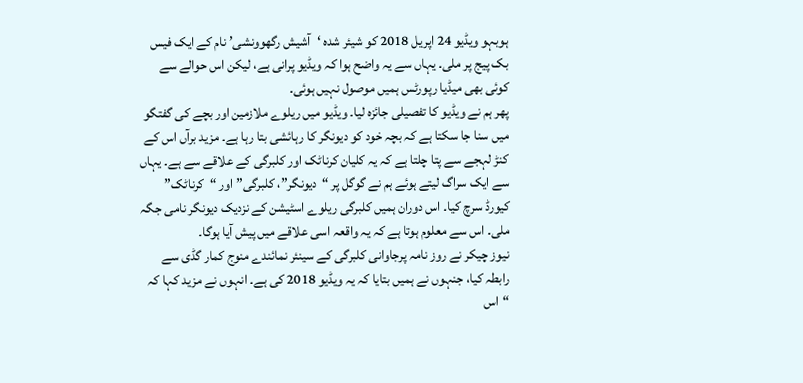ہوبہو ویڈیو 24 اپریل 2018 کو شیئر شدہ ‘آشیش رگھوونشی’ نام کے ایک فیس بک پیج پر ملی۔ یہاں سے یہ واضح ہوا کہ ویڈیو پرانی ہے، لیکن اس حوالے سے کوئی بھی میڈیا رپورٹس ہمیں موصول نہیں ہوئی۔
پھر ہم نے ویڈیو کا تفصیلی جائزہ لیا۔ ویڈیو میں ریلوے ملازمین اور بچے کی گفتگو میں سنا جا سکتا ہے کہ بچہ خود کو دیونگر کا رہائشی بتا رہا ہے۔ مزید برآں اس کے کنڑ لہجے سے پتا چلتا ہے کہ یہ کلیان کرناٹک اور کلبرگی کے علاقے سے ہے۔ یہاں سے ایک سراگ لیتے ہوئے ہم نے گوگل پر “دیونگر”، کلبرگی” اور “کرناٹک” کیورڈ سرچ کیا۔ اس دوران ہمیں کلبرگی ریلوے اسٹیشن کے نزدیک دیونگر نامی جگہ ملی۔ اس سے معلوم ہوتا ہے کہ یہ واقعہ اسی علاقے میں پیش آیا ہوگا۔
نیوز چیکر نے روز نامہ پرجاوانی کلبرگی کے سینئر نمائندے منوج کمار گڈی سے رابطہ کیا، جنہوں نے ہمیں بتایا کہ یہ ویڈیو 2018 کی ہے۔ انہوں نے مزید کہا کہ “اس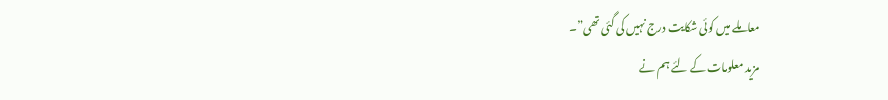معاملے میں کوئی شکایت درج نہیں کی گئی تھی”۔
مزید معلومات کے لئے ہم نے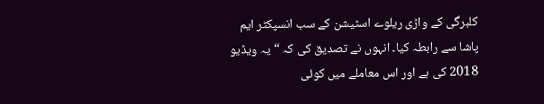کلبرگی کے واڑی ریلوے اسٹیشن کے سب انسپکٹر ایم پاشا سے رابطہ کیا۔ انہوں نے تصدیق کی کہ “یہ ویڈیو 2018 کی ہے اور اس معاملے میں کوئی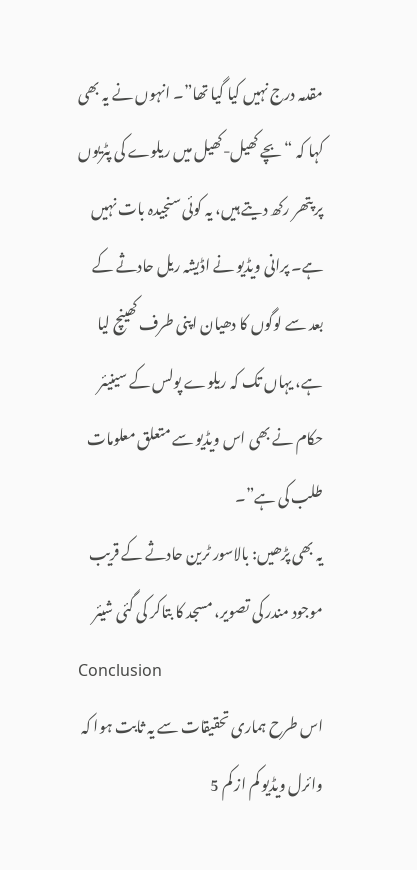مقدمہ درج نہیں کیا گیا تھا”۔ انہوں نے یہ بھی کہا کہ “بچے کھیل-کھیل میں ریلوے کی پٹریوں پر پتھر رکھ دیتے ہیں، یہ کوئی سنجیدہ بات نہیں ہے۔ پرانی ویڈیو نے اڈیشہ ریل حادثے کے بعد سے لوگوں کا دھیان اپنی طرف کھینچ لیا ہے، یہاں تک کہ ریلوے پولس کے سینیئر حکام نے بھی اس ویڈیو سے متعلق معلومات طلب کی ہے”۔
یہ بھی پڑھیں: بالاسور ٹرین حادثے کے قریب موجود مندر کی تصویر، مسجد کا بتاکر کی گئی شیئر
Conclusion
اس طرح ہماری تحقیقات سے یہ ثابت ہوا کہ وائرل ویڈیو کم از کم 5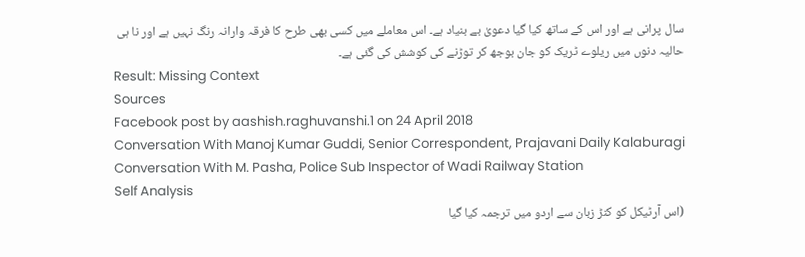سال پرانی ہے اور اس کے ساتھ کیا گیا دعویٰ بے بنیاد ہے۔ اس معاملے میں کسی بھی طرح کا فرقہ وارانہ رنگ نہیں ہے اور نا ہی حالیہ دنوں میں ریلوے ٹریک کو جان بوجھ کر توڑنے کی کوشش کی گئی ہے۔
Result: Missing Context
Sources
Facebook post by aashish.raghuvanshi.1 on 24 April 2018
Conversation With Manoj Kumar Guddi, Senior Correspondent, Prajavani Daily Kalaburagi
Conversation With M. Pasha, Police Sub Inspector of Wadi Railway Station
Self Analysis
(اس آرٹیکل کو کنڑ زبان سے اردو میں ترجمہ کیا گیا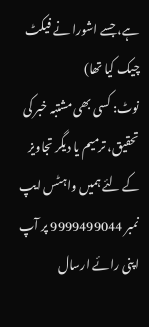ہے، جسے اشورا نے فیکٹ چیک کیا تھا)
نوٹ: کسی بھی مشتبہ خبر کی تحقیق، ترمیم یا دیگر تجاویز کے لئے ہمیں واہٹس ایپ نمبر 9999499044 پر آپ اپنی رائے ارسال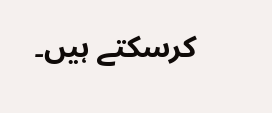کرسکتے ہیں۔